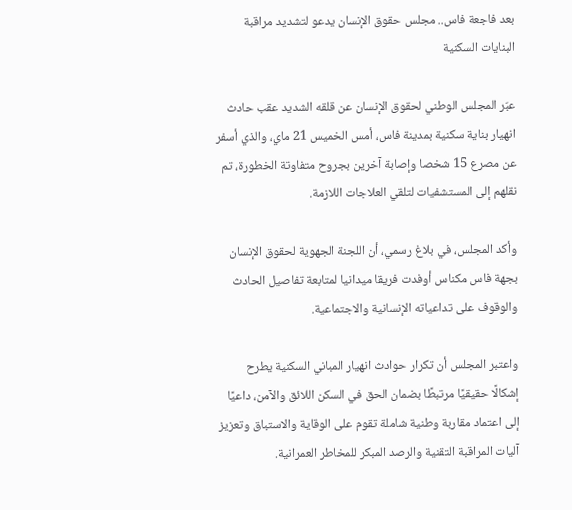بعد فاجعة فاس.. مجلس حقوق الإنسان يدعو لتشديد مراقبة البنايات السكنية

عبّر المجلس الوطني لحقوق الإنسان عن قلقه الشديد عقب حادث انهيار بناية سكنية بمدينة فاس، أمس الخميس 21 ماي، والذي أسفر عن مصرع 15 شخصا وإصابة آخرين بجروح متفاوتة الخطورة، تم نقلهم إلى المستشفيات لتلقي العلاجات اللازمة.

وأكد المجلس، في بلاغ رسمي، أن اللجنة الجهوية لحقوق الإنسان بجهة فاس مكناس أوفدت فريقا ميدانيا لمتابعة تفاصيل الحادث والوقوف على تداعياته الإنسانية والاجتماعية.

واعتبر المجلس أن تكرار حوادث انهيار المباني السكنية يطرح إشكالًا حقيقيًا مرتبطًا بضمان الحق في السكن اللائق والآمن، داعيًا إلى اعتماد مقاربة وطنية شاملة تقوم على الوقاية والاستباق وتعزيز آليات المراقبة التقنية والرصد المبكر للمخاطر العمرانية.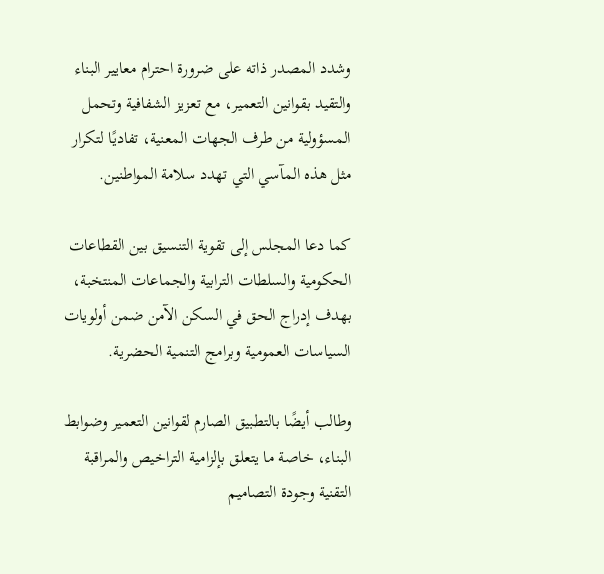وشدد المصدر ذاته على ضرورة احترام معايير البناء والتقيد بقوانين التعمير، مع تعزيز الشفافية وتحمل المسؤولية من طرف الجهات المعنية، تفاديًا لتكرار مثل هذه المآسي التي تهدد سلامة المواطنين.

كما دعا المجلس إلى تقوية التنسيق بين القطاعات الحكومية والسلطات الترابية والجماعات المنتخبة، بهدف إدراج الحق في السكن الآمن ضمن أولويات السياسات العمومية وبرامج التنمية الحضرية.

وطالب أيضًا بالتطبيق الصارم لقوانين التعمير وضوابط البناء، خاصة ما يتعلق بإلزامية التراخيص والمراقبة التقنية وجودة التصاميم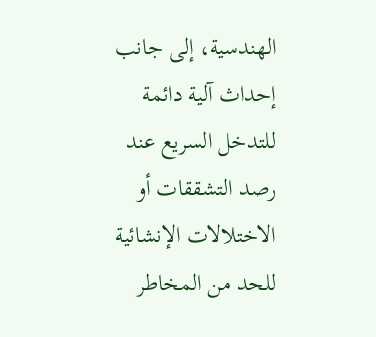الهندسية، إلى جانب إحداث آلية دائمة للتدخل السريع عند رصد التشققات أو الاختلالات الإنشائية للحد من المخاطر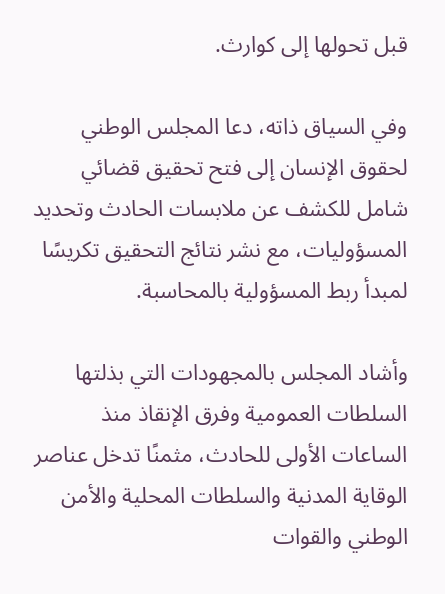قبل تحولها إلى كوارث.

وفي السياق ذاته، دعا المجلس الوطني لحقوق الإنسان إلى فتح تحقيق قضائي شامل للكشف عن ملابسات الحادث وتحديد المسؤوليات، مع نشر نتائج التحقيق تكريسًا لمبدأ ربط المسؤولية بالمحاسبة.

وأشاد المجلس بالمجهودات التي بذلتها السلطات العمومية وفرق الإنقاذ منذ الساعات الأولى للحادث، مثمنًا تدخل عناصر الوقاية المدنية والسلطات المحلية والأمن الوطني والقوات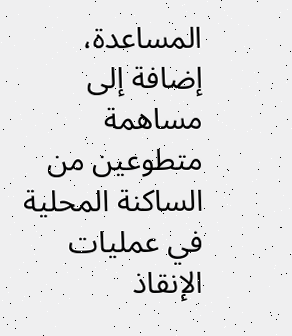المساعدة، إضافة إلى مساهمة متطوعين من الساكنة المحلية في عمليات الإنقاذ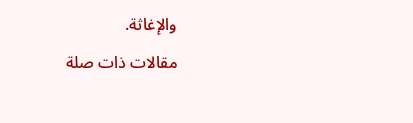والإغاثة.

مقالات ذات صلة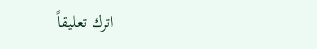اترك تعليقاً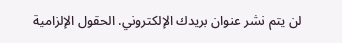لن يتم نشر عنوان بريدك الإلكتروني. الحقول الإلزامية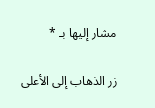مشار إليها بـ *

زر الذهاب إلى الأعلى